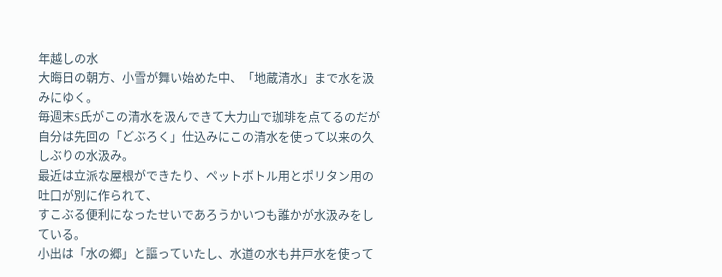年越しの水
大晦日の朝方、小雪が舞い始めた中、「地蔵清水」まで水を汲みにゆく。
毎週末S氏がこの清水を汲んできて大力山で珈琲を点てるのだが
自分は先回の「どぶろく」仕込みにこの清水を使って以来の久しぶりの水汲み。
最近は立派な屋根ができたり、ペットボトル用とポリタン用の吐口が別に作られて、
すこぶる便利になったせいであろうかいつも誰かが水汲みをしている。
小出は「水の郷」と謳っていたし、水道の水も井戸水を使って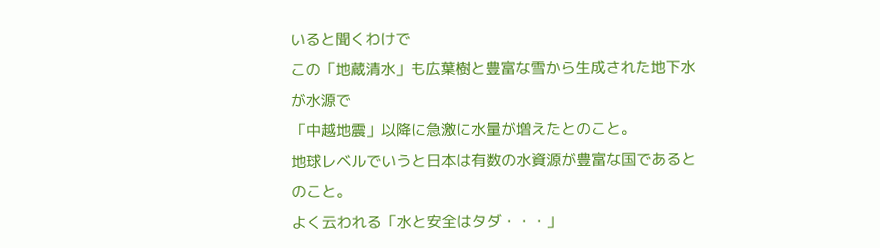いると聞くわけで
この「地蔵清水」も広葉樹と豊富な雪から生成された地下水が水源で
「中越地震」以降に急激に水量が増えたとのこと。
地球レベルでいうと日本は有数の水資源が豊富な国であるとのこと。
よく云われる「水と安全はタダ・・・」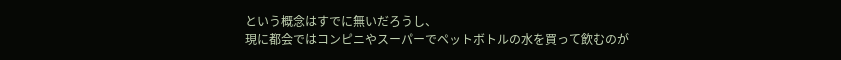という概念はすでに無いだろうし、
現に都会ではコンピニやスーパーでペットボトルの水を買って飲むのが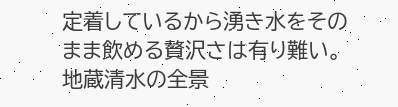定着しているから湧き水をそのまま飲める贅沢さは有り難い。
地蔵清水の全景